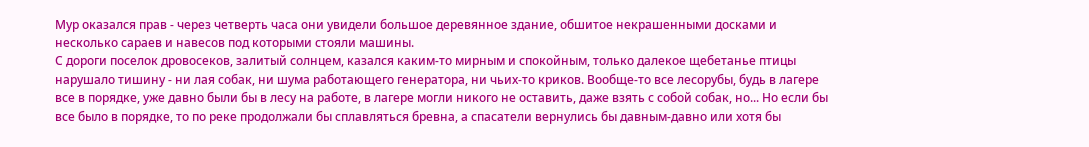Мур оказался прав - через четверть часа они увидели большое деревянное здание, обшитое некрашенными досками и несколько сараев и навесов под которыми стояли машины.
С дороги поселок дровосеков, залитый солнцем, казался каким-то мирным и спокойным, только далекое щебетанье птицы нарушало тишину - ни лая собак, ни шума работающего генератора, ни чьих-то криков. Вообще-то все лесорубы, будь в лагере все в порядке, уже давно были бы в лесу на работе, в лагере могли никого не оставить, даже взять с собой собак, но... Но если бы все было в порядке, то по реке продолжали бы сплавляться бревна, а спасатели вернулись бы давным-давно или хотя бы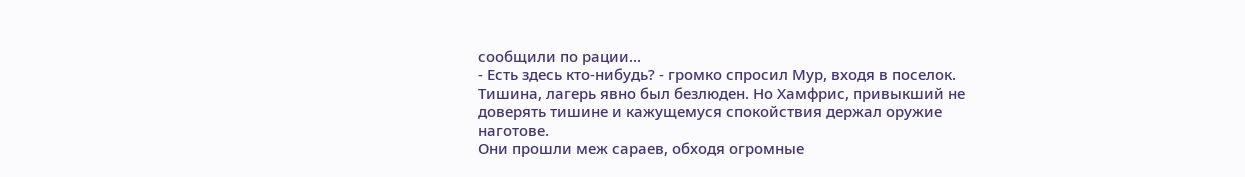сообщили по рации...
- Есть здесь кто-нибудь? - громко спросил Мур, входя в поселок.
Тишина, лагерь явно был безлюден. Но Хамфрис, привыкший не доверять тишине и кажущемуся спокойствия держал оружие наготове.
Они прошли меж сараев, обходя огромные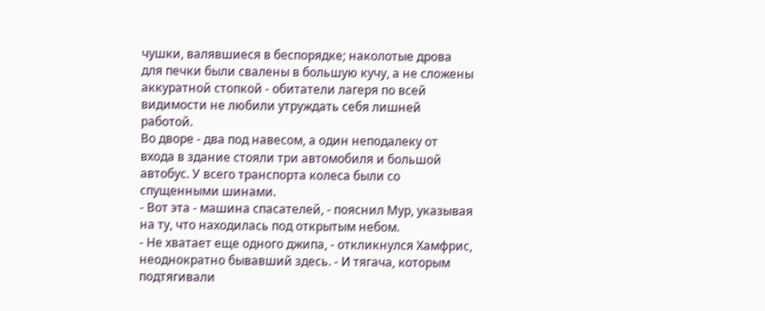чушки, валявшиеся в беспорядке; наколотые дрова для печки были свалены в большую кучу, а не сложены аккуратной стопкой - обитатели лагеря по всей видимости не любили утруждать себя лишней работой.
Во дворе - два под навесом, а один неподалеку от входа в здание стояли три автомобиля и большой автобус. У всего транспорта колеса были со спущенными шинами.
- Вот эта - машина спасателей, - пояснил Мур, указывая на ту, что находилась под открытым небом.
- Не хватает еще одного джипа, - откликнулся Хамфрис, неоднократно бывавший здесь. - И тягача, которым подтягивали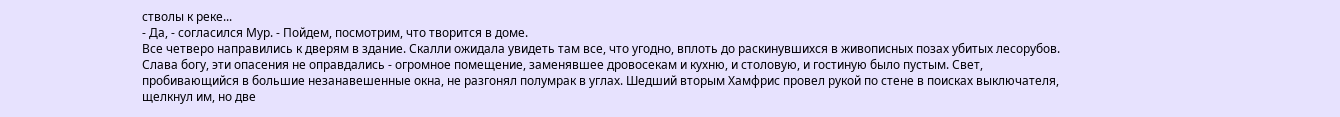стволы к реке...
- Да, - согласился Мур. - Пойдем, посмотрим, что творится в доме.
Все четверо направились к дверям в здание. Скалли ожидала увидеть там все, что угодно, вплоть до раскинувшихся в живописных позах убитых лесорубов.
Слава богу, эти опасения не оправдались - огромное помещение, заменявшее дровосекам и кухню, и столовую, и гостиную было пустым. Свет, пробивающийся в большие незанавешенные окна, не разгонял полумрак в углах. Шедший вторым Хамфрис провел рукой по стене в поисках выключателя, щелкнул им, но две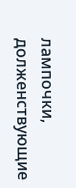лампочки, долженствующие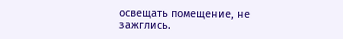освещать помещение, не зажглись.